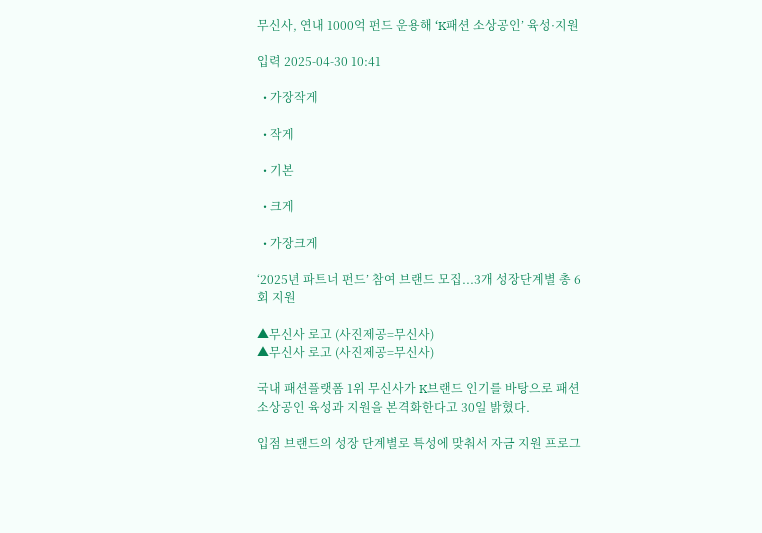무신사, 연내 1000억 펀드 운용해 ‘K패션 소상공인’ 육성·지원

입력 2025-04-30 10:41

  • 가장작게

  • 작게

  • 기본

  • 크게

  • 가장크게

‘2025년 파트너 펀드’ 참여 브랜드 모집...3개 성장단계별 총 6회 지원

▲무신사 로고 (사진제공=무신사)
▲무신사 로고 (사진제공=무신사)

국내 패션플랫폼 1위 무신사가 K브랜드 인기를 바탕으로 패션 소상공인 육성과 지원을 본격화한다고 30일 밝혔다.

입점 브랜드의 성장 단계별로 특성에 맞춰서 자금 지원 프로그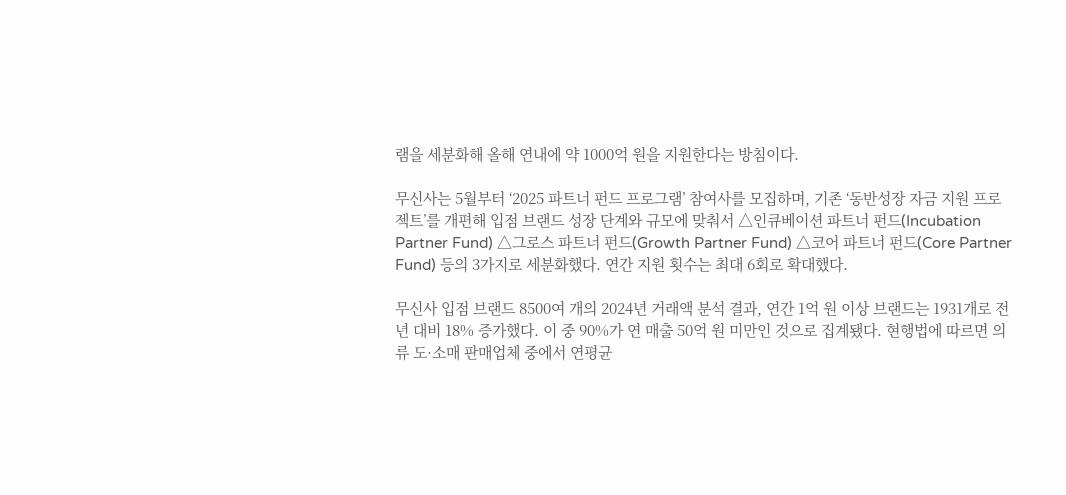램을 세분화해 올해 연내에 약 1000억 원을 지원한다는 방침이다.

무신사는 5월부터 ‘2025 파트너 펀드 프로그램’ 참여사를 모집하며, 기존 ‘동반성장 자금 지원 프로젝트’를 개편해 입점 브랜드 성장 단계와 규모에 맞춰서 △인큐베이션 파트너 펀드(Incubation Partner Fund) △그로스 파트너 펀드(Growth Partner Fund) △코어 파트너 펀드(Core Partner Fund) 등의 3가지로 세분화했다. 연간 지원 횟수는 최대 6회로 확대했다.

무신사 입점 브랜드 8500여 개의 2024년 거래액 분석 결과, 연간 1억 원 이상 브랜드는 1931개로 전년 대비 18% 증가했다. 이 중 90%가 연 매출 50억 원 미만인 것으로 집계됐다. 현행법에 따르면 의류 도·소매 판매업체 중에서 연평균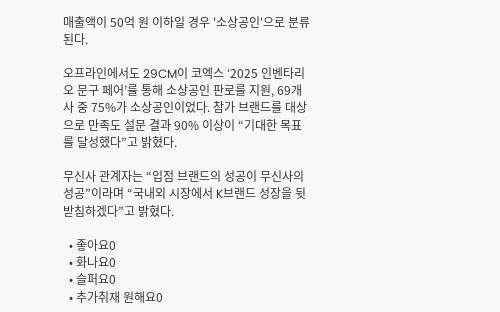매출액이 50억 원 이하일 경우 '소상공인'으로 분류된다.

오프라인에서도 29CM이 코엑스 ‘2025 인벤타리오 문구 페어’를 통해 소상공인 판로를 지원, 69개사 중 75%가 소상공인이었다. 참가 브랜드를 대상으로 만족도 설문 결과 90% 이상이 “기대한 목표를 달성했다”고 밝혔다.

무신사 관계자는 “입점 브랜드의 성공이 무신사의 성공”이라며 “국내외 시장에서 K브랜드 성장을 뒷받침하겠다”고 밝혔다.

  • 좋아요0
  • 화나요0
  • 슬퍼요0
  • 추가취재 원해요0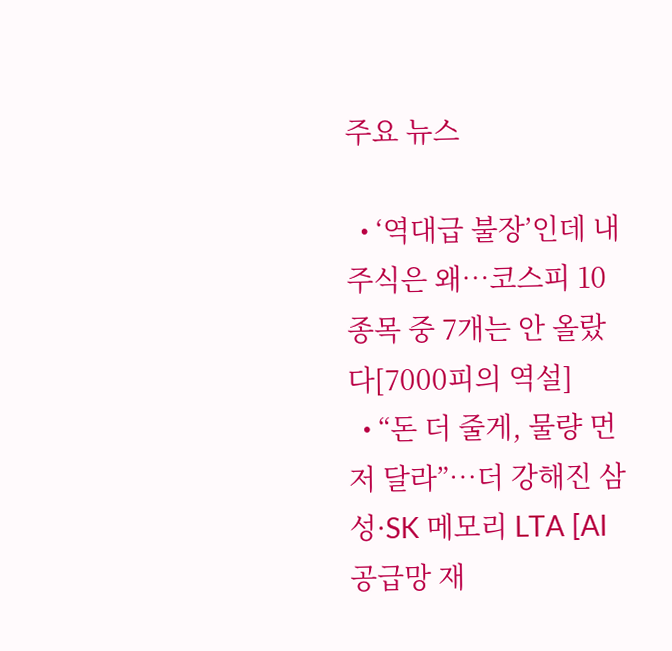주요 뉴스

  • ‘역대급 불장’인데 내 주식은 왜…코스피 10종목 중 7개는 안 올랐다[7000피의 역설]
  • “돈 더 줄게, 물량 먼저 달라”…더 강해진 삼성·SK 메모리 LTA [AI 공급망 재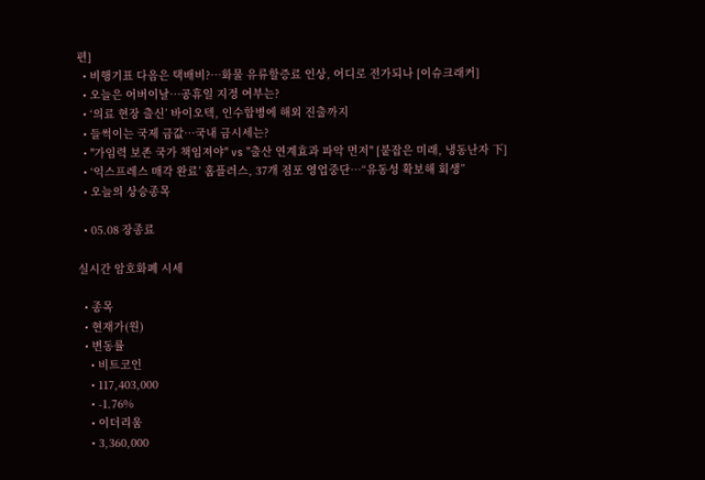편]
  • 비행기표 다음은 택배비?⋯화물 유류할증료 인상, 어디로 전가되나 [이슈크래커]
  • 오늘은 어버이날…공휴일 지정 여부는?
  • ‘의료 현장 출신’ 바이오텍, 인수합병에 해외 진출까지
  • 들썩이는 국제 금값…국내 금시세는?
  • "가임력 보존 국가 책임져야" vs "출산 연계효과 파악 먼저" [붙잡은 미래, 냉동난자 下]
  • ‘익스프레스 매각 완료’ 홈플러스, 37개 점포 영업중단⋯“유동성 확보해 회생”
  • 오늘의 상승종목

  • 05.08 장종료

실시간 암호화폐 시세

  • 종목
  • 현재가(원)
  • 변동률
    • 비트코인
    • 117,403,000
    • -1.76%
    • 이더리움
    • 3,360,000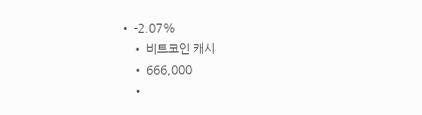• -2.07%
    • 비트코인 캐시
    • 666,000
    •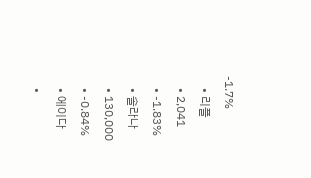-1.7%
    • 리플
    • 2,041
    • -1.83%
    • 솔라나
    • 130,000
    • -0.84%
    • 에이다
    •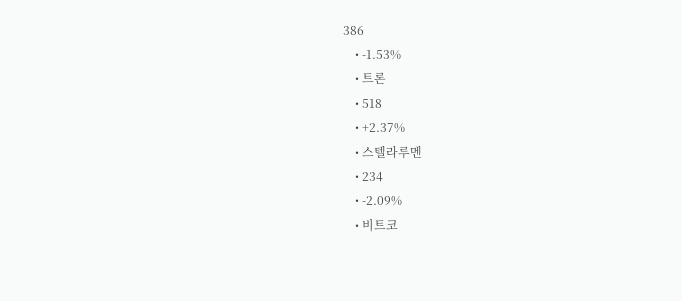386
    • -1.53%
    • 트론
    • 518
    • +2.37%
    • 스텔라루멘
    • 234
    • -2.09%
    • 비트코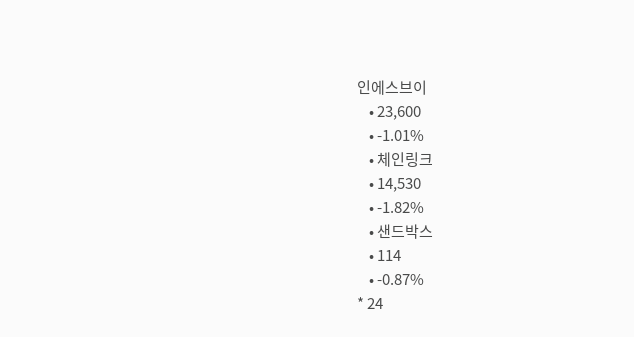인에스브이
    • 23,600
    • -1.01%
    • 체인링크
    • 14,530
    • -1.82%
    • 샌드박스
    • 114
    • -0.87%
* 24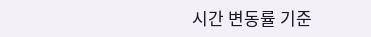시간 변동률 기준